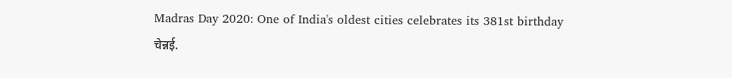Madras Day 2020: One of India's oldest cities celebrates its 381st birthday
चेन्नई.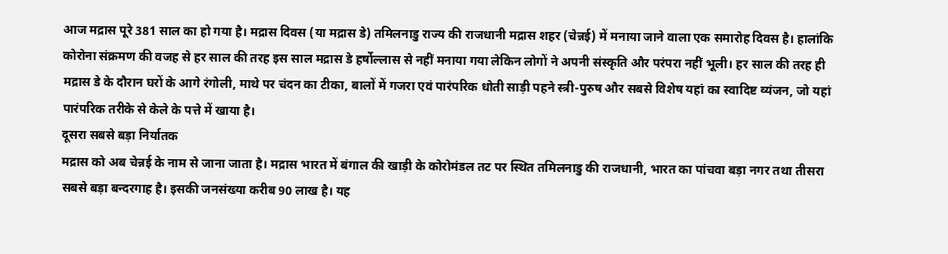आज मद्रास पूरे 381 साल का हो गया है। मद्रास दिवस (या मद्रास डे) तमिलनाडु राज्य की राजधानी मद्रास शहर (चेन्नई) में मनाया जाने वाला एक समारोह दिवस है। हालांकि कोरोना संक्रमण की वजह से हर साल की तरह इस साल मद्रास डे हर्षोल्लास से नहीं मनाया गया लेकिन लोगों ने अपनी संस्कृति और परंपरा नहीं भूली। हर साल की तरह ही मद्रास डे के दौरान घरों के आगे रंगोली, माथे पर चंदन का टीका, बालों में गजरा एवं पारंपरिक धोती साड़ी पहने स्त्री-पुरुष और सबसे विशेष यहां का स्वादिष्ट व्यंजन, जो यहां पारंपरिक तरीके से केले के पत्ते में खाया है।
दूसरा सबसे बड़ा निर्यातक
मद्रास को अब चेन्नई के नाम से जाना जाता है। मद्रास भारत में बंगाल की खाड़ी के कोरोमंडल तट पर स्थित तमिलनाडु की राजधानी, भारत का पांचवा बड़ा नगर तथा तीसरा सबसे बड़ा बन्दरगाह है। इसकी जनसंख्या करीब 90 लाख है। यह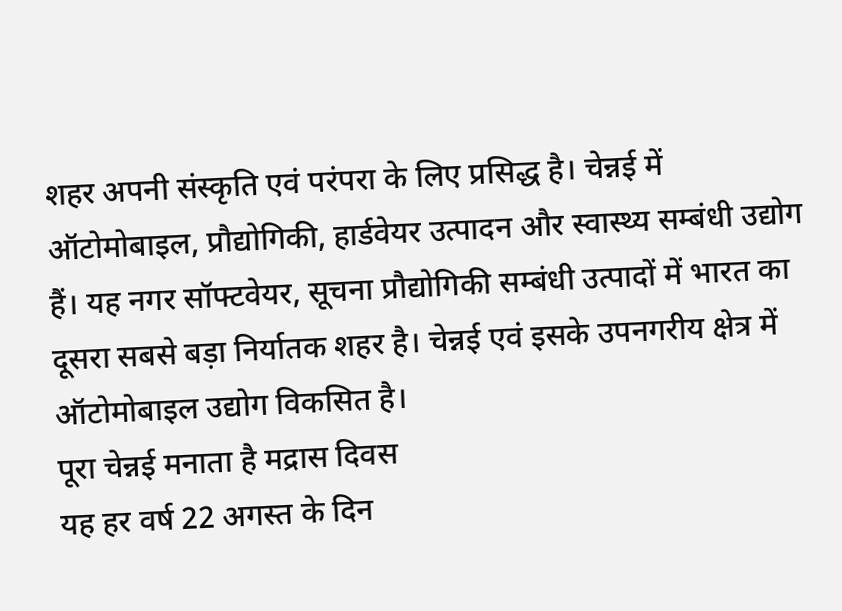शहर अपनी संस्कृति एवं परंपरा के लिए प्रसिद्ध है। चेन्नई में ऑटोमोबाइल, प्रौद्योगिकी, हार्डवेयर उत्पादन और स्वास्थ्य सम्बंधी उद्योग हैं। यह नगर सॉफ्टवेयर, सूचना प्रौद्योगिकी सम्बंधी उत्पादों में भारत का दूसरा सबसे बड़ा निर्यातक शहर है। चेन्नई एवं इसके उपनगरीय क्षेत्र में ऑटोमोबाइल उद्योग विकसित है।
पूरा चेन्नई मनाता है मद्रास दिवस
यह हर वर्ष 22 अगस्त के दिन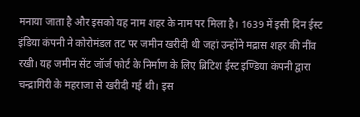मनाया जाता है और इसको यह नाम शहर के नाम पर मिला है। 1639 में इसी दिन ईस्ट इंडिया कंपनी ने कोरोमंडल तट पर जमीन खरीदी थी जहां उन्होंने मद्रास शहर की नींव रखी। यह जमीन सेंट जॉर्ज फोर्ट के निर्माण के लिए ब्रिटिश ईस्ट इण्डिया कंपनी द्वारा चन्द्रागिरी के महराजा से खरीदी गई थी। इस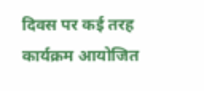दिवस पर कई तरह कार्यक्रम आयोजित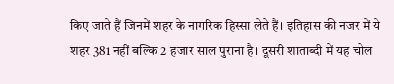किए जाते हैं जिनमें शहर के नागरिक हिस्सा लेते हैं। इतिहास की नजर में ये शहर 381 नहीं बल्कि 2 हजार साल पुराना है। दूसरी शाताब्दी में यह चोल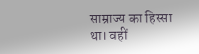साम्राज्य का हिस्सा था। वहीं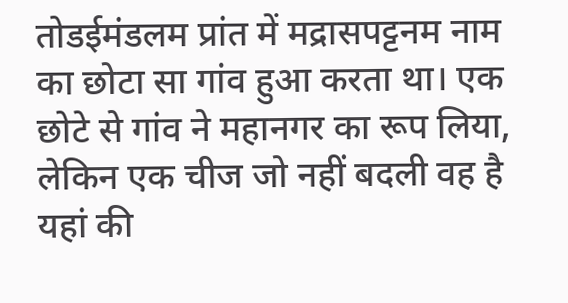तोडईमंडलम प्रांत में मद्रासपट्टनम नाम का छोटा सा गांव हुआ करता था। एक छोटे से गांव ने महानगर का रूप लिया, लेकिन एक चीज जो नहीं बदली वह है यहां की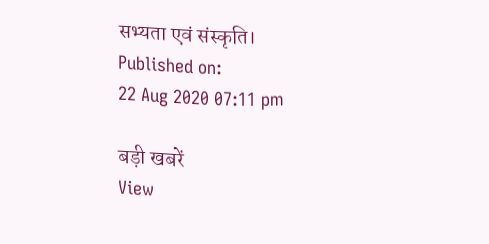सभ्यता एवं संस्कृति।
Published on:
22 Aug 2020 07:11 pm

बड़ी खबरें
View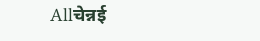Allचेन्नई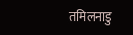तमिलनाडु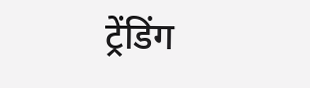ट्रेंडिंग